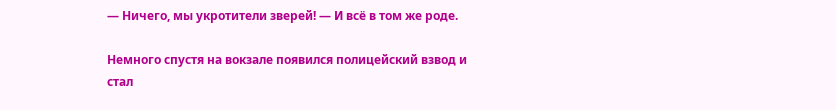— Ничего, мы укротители зверей! — И всё в том же роде.

Немного спустя на вокзале появился полицейский взвод и стал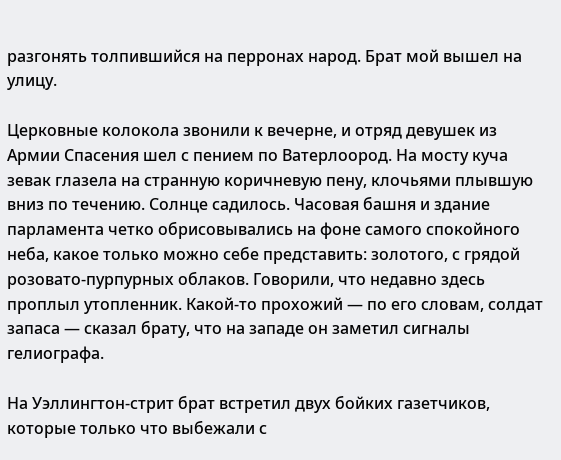разгонять толпившийся на перронах народ. Брат мой вышел на улицу.

Церковные колокола звонили к вечерне, и отряд девушек из Армии Спасения шел с пением по Ватерлоород. На мосту куча зевак глазела на странную коричневую пену, клочьями плывшую вниз по течению. Солнце садилось. Часовая башня и здание парламента четко обрисовывались на фоне самого спокойного неба, какое только можно себе представить: золотого, с грядой розовато-пурпурных облаков. Говорили, что недавно здесь проплыл утопленник. Какой-то прохожий — по его словам, солдат запаса — сказал брату, что на западе он заметил сигналы гелиографа.

На Уэллингтон-стрит брат встретил двух бойких газетчиков, которые только что выбежали с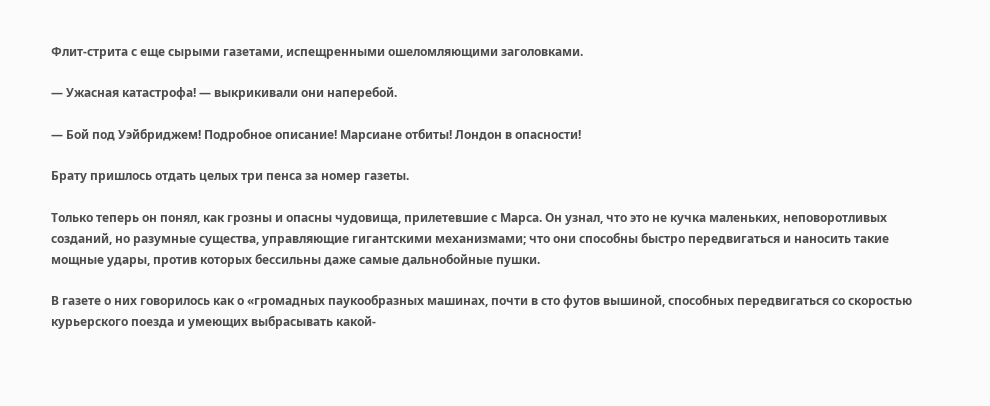Флит-стрита с еще сырыми газетами, испещренными ошеломляющими заголовками.

— Ужасная катастрофа! — выкрикивали они наперебой.

— Бой под Уэйбриджем! Подробное описание! Марсиане отбиты! Лондон в опасности!

Брату пришлось отдать целых три пенса за номер газеты.

Только теперь он понял, как грозны и опасны чудовища, прилетевшие с Марса. Он узнал, что это не кучка маленьких, неповоротливых созданий, но разумные существа, управляющие гигантскими механизмами; что они способны быстро передвигаться и наносить такие мощные удары, против которых бессильны даже самые дальнобойные пушки.

В газете о них говорилось как о «громадных паукообразных машинах, почти в сто футов вышиной, способных передвигаться со скоростью курьерского поезда и умеющих выбрасывать какой-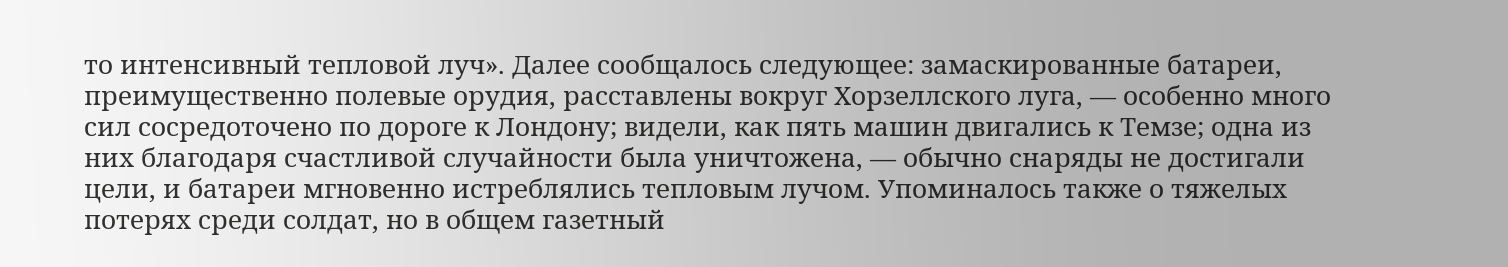то интенсивный тепловой луч». Далее сообщалось следующее: замаскированные батареи, преимущественно полевые орудия, расставлены вокруг Хорзеллского луга, — особенно много сил сосредоточено по дороге к Лондону; видели, как пять машин двигались к Темзе; одна из них благодаря счастливой случайности была уничтожена, — обычно снаряды не достигали цели, и батареи мгновенно истреблялись тепловым лучом. Упоминалось также о тяжелых потерях среди солдат, но в общем газетный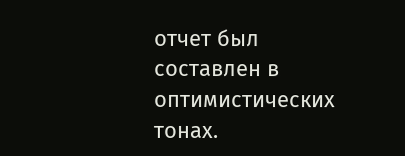отчет был составлен в оптимистических тонах.